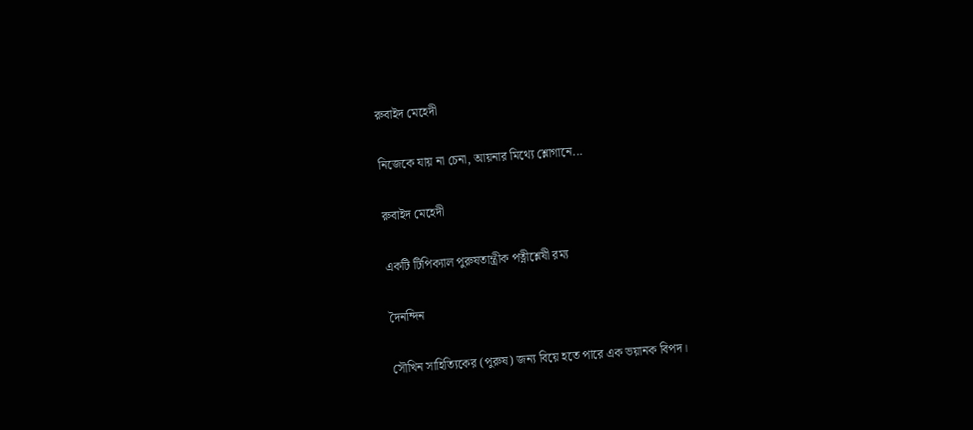রুবাইদ মেহেদী

নিজেকে যায় না চেনা, আয়নার মিথ্যে শ্লোগানে...

রুবাইদ মেহেদী

একটি টিপিক্যাল পুরুষতান্ত্রীক পত্নীশ্লেষী রম্য

দৈনন্দিন

সৌখিন সাহিত্যিকের (পুরুষ) জন্য বিয়ে হতে পারে এক ভয়ানক বিপদ।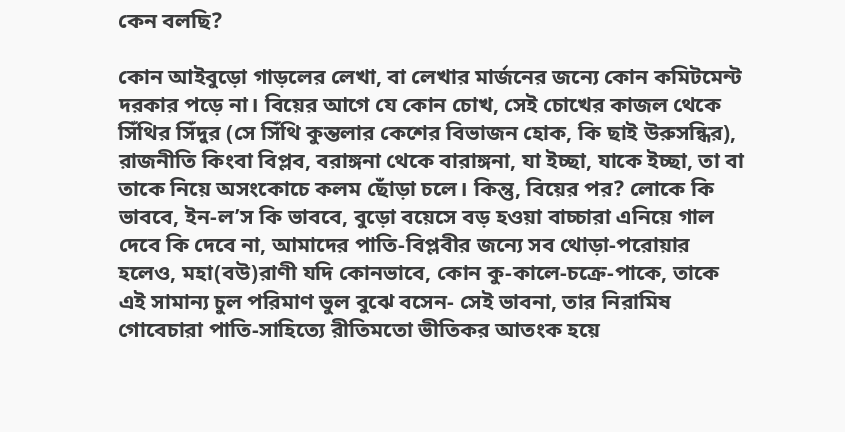কেন বলছি?

কোন আইবুড়ো গাড়লের লেখা, বা লেখার মার্জনের জন্যে কোন কমিটমেন্ট দরকার পড়ে না। বিয়ের আগে যে কোন চোখ, সেই চোখের কাজল থেকে সিঁথির সিঁদুর (সে সিঁথি কুন্তলার কেশের বিভাজন হোক, কি ছাই উরুসন্ধির), রাজনীতি কিংবা বিপ্লব, বরাঙ্গনা থেকে বারাঙ্গনা, যা ইচ্ছা, যাকে ইচ্ছা, তা বা তাকে নিয়ে অসংকোচে কলম ছোঁড়া চলে। কিন্তু, বিয়ের পর? লোকে কি ভাববে, ইন-ল’স কি ভাববে, বুড়ো বয়েসে বড় হওয়া বাচ্চারা এনিয়ে গাল দেবে কি দেবে না, আমাদের পাতি-বিপ্লবীর জন্যে সব থোড়া-পরোয়ার হলেও, মহা(বউ)রাণী যদি কোনভাবে, কোন কু-কালে-চক্রে-পাকে, তাকে এই সামান্য চুল পরিমাণ ভুল বুঝে বসেন- সেই ভাবনা, তার নিরামিষ গোবেচারা পাতি-সাহিত্যে রীতিমতো ভীতিকর আতংক হয়ে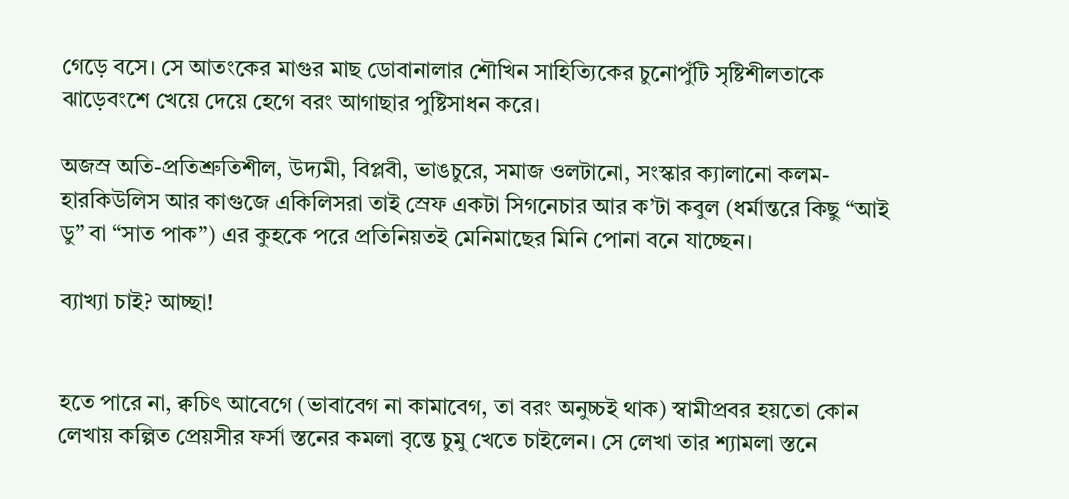গেড়ে বসে। সে আতংকের মাগুর মাছ ডোবানালার শৌখিন সাহিত্যিকের চুনোপুঁটি সৃষ্টিশীলতাকে ঝাড়েবংশে খেয়ে দেয়ে হেগে বরং আগাছার পুষ্টিসাধন করে।

অজস্র অতি-প্রতিশ্রুতিশীল, উদ্যমী, বিপ্লবী, ভাঙচুরে, সমাজ ওলটানো, সংস্কার ক্যালানো কলম-হারকিউলিস আর কাগুজে একিলিসরা তাই স্রেফ একটা সিগনেচার আর ক’টা কবুল (ধর্মান্তরে কিছু “আই ডু” বা “সাত পাক”) এর কুহকে পরে প্রতিনিয়তই মেনিমাছের মিনি পোনা বনে যাচ্ছেন।

ব্যাখ্যা চাই? আচ্ছা!


হতে পারে না, ক্বচিৎ আবেগে (ভাবাবেগ না কামাবেগ, তা বরং অনুচ্চই থাক) স্বামীপ্রবর হয়তো কোন লেখায় কল্পিত প্রেয়সীর ফর্সা স্তনের কমলা বৃন্তে চুমু খেতে চাইলেন। সে লেখা তার শ্যামলা স্তনে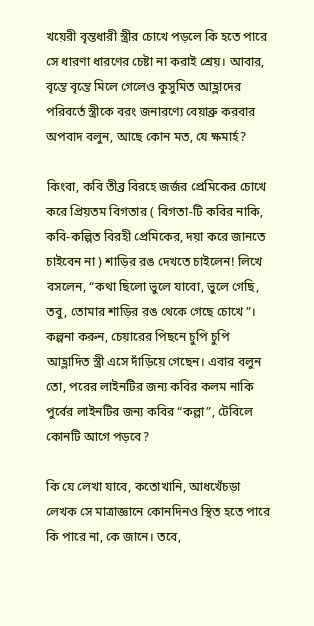খয়েরী বৃন্তধারী স্ত্রীর চোখে পড়লে কি হতে পারে সে ধারণা ধারণের চেষ্টা না করাই শ্রেয়। আবার, বৃন্তে বৃন্তে মিলে গেলেও কুসুমিত আহ্লাদের পরিবর্তে স্ত্রীকে বরং জনারণ্যে বেয়াব্রু করবার অপবাদ বলুন, আছে কোন মত, যে ক্ষমার্হ?

কিংবা, কবি তীব্র বিরহে জর্জর প্রেমিকের চোখে করে প্রিয়তম বিগতার ( বিগতা-টি কবির নাকি, কবি-কল্পিত বিরহী প্রেমিকের, দয়া করে জানতে চাইবেন না ) শাড়ির রঙ দেখতে চাইলেন! লিখে বসলেন, “কথা ছিলো ভুলে যাবো, ভুলে গেছি, তবু, তোমার শাড়ির রঙ থেকে গেছে চোখে”।
কল্পনা করুন, চেয়ারের পিছনে চুপি চুপি আহ্লাদিত স্ত্রী এসে দাঁড়িয়ে গেছেন। এবার বলুন তো, পরের লাইনটির জন্য কবির কলম নাকি পুর্বের লাইনটির জন্য কবির “কল্লা”, টেবিলে কোনটি আগে পড়বে?

কি যে লেখা যাবে, কতোখানি, আধখেঁচড়া লেখক সে মাত্রাজ্ঞানে কোনদিনও স্থিত হতে পারে কি পারে না, কে জানে। তবে,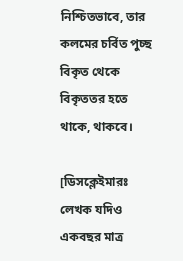নিশ্চিতভাবে, তার কলমের চর্বিত পুচ্ছ বিকৃত থেকে বিকৃততর হতে থাকে, থাকবে।

[ডিসক্লেইমারঃ লেখক যদিও একবছর মাত্র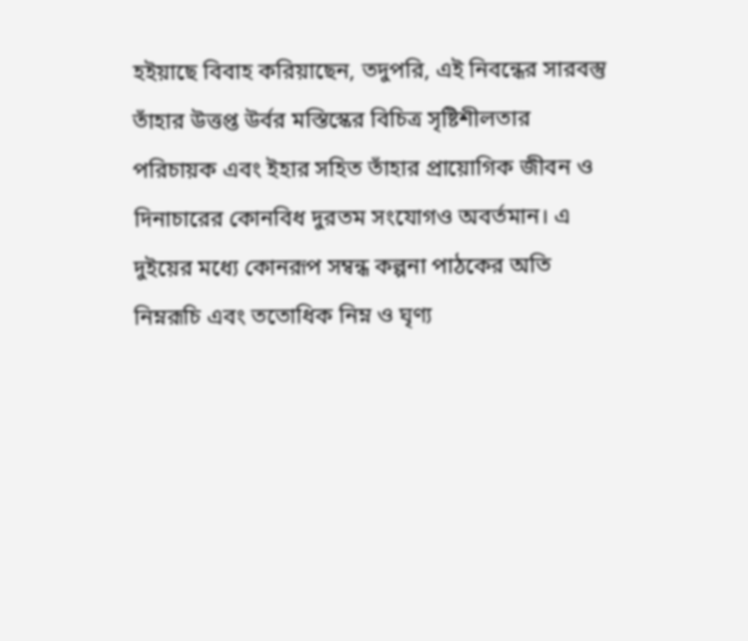হইয়াছে বিবাহ করিয়াছেন, তদুপরি, এই নিবন্ধের সারবস্তু তাঁহার উত্তপ্ত উর্বর মস্তিস্কের বিচিত্র সৃষ্টিশীলতার পরিচায়ক এবং ইহার সহিত তাঁহার প্রায়োগিক জীবন ও দিনাচারের কোনবিধ দুরতম সংযোগও অবর্তমান। এ দুইয়ের মধ্যে কোনরূপ সম্বন্ধ কল্পনা পাঠকের অতি নিম্নরূচি এবং ততোধিক নিম্ন ও ঘৃণ্য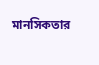মানসিকতার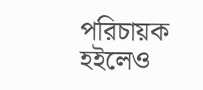পরিচায়ক হইলেও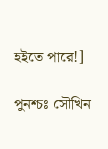হইতে পারে!]

পুনশ্চঃ সৌখিন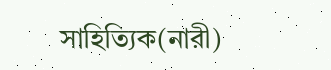সাহিত্যিক(নারী)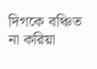দিগকে বঞ্চিত না করিয়া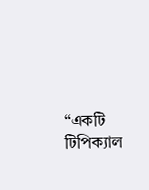“একটি টিপিক্যাল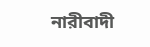নারীবাদী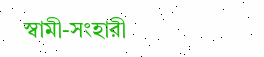স্বামী-সংহারী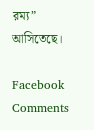রম্য” আসিতেছে।

Facebook Comments